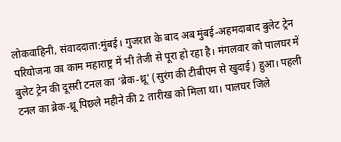लोकवाहिनी, संवाददाता:मुंबई। गुजरात के बाद अब मुंबई-अहमदाबाद बुलेट ट्रेन परियोजना का काम महाराष्ट्र में भी तेजी से पूरा हो रहा है। मंगलवार को पालघर में बुलेट ट्रेन की दूसरी टनल का ‘ब्रेक-थ्रू’ (सुरंग की टीबीएम से खुदाई) हुआ। पहली टनल का ब्रेक-थ्रू पिछले महीने की 2 तारीख को मिला था। पालघर जिले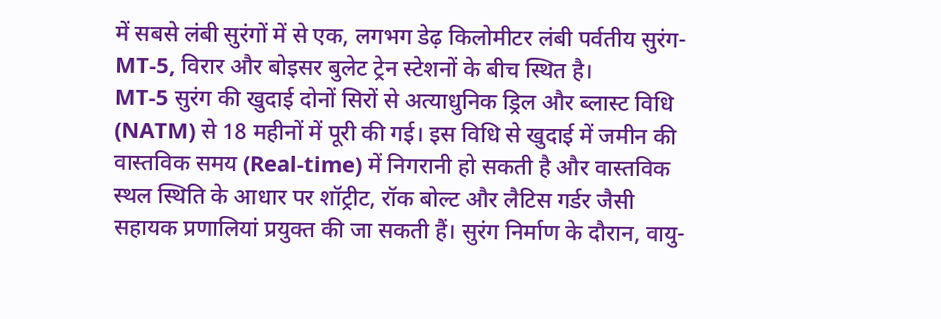में सबसे लंबी सुरंगों में से एक, लगभग डेढ़ किलोमीटर लंबी पर्वतीय सुरंग- MT-5, विरार और बोइसर बुलेट ट्रेन स्टेशनों के बीच स्थित है।
MT-5 सुरंग की खुदाई दोनों सिरों से अत्याधुनिक ड्रिल और ब्लास्ट विधि (NATM) से 18 महीनों में पूरी की गई। इस विधि से खुदाई में जमीन की वास्तविक समय (Real-time) में निगरानी हो सकती है और वास्तविक स्थल स्थिति के आधार पर शॉट्रीट, रॉक बोल्ट और लैटिस गर्डर जैसी सहायक प्रणालियां प्रयुक्त की जा सकती हैं। सुरंग निर्माण के दौरान, वायु-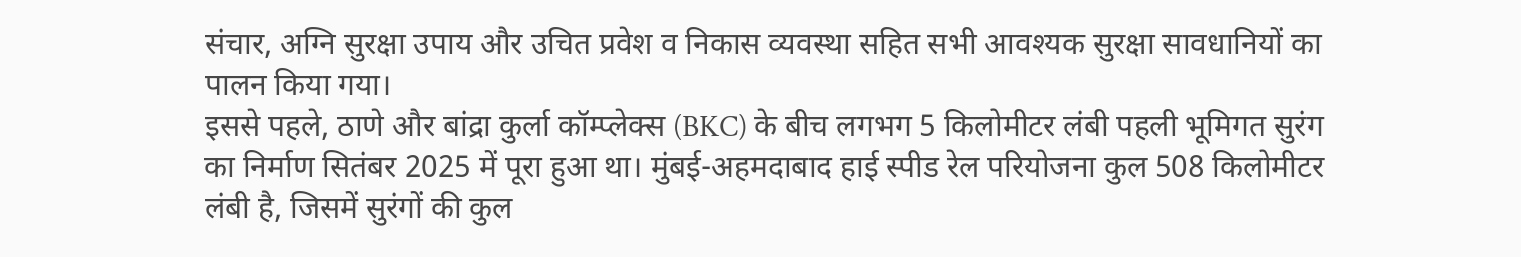संचार, अग्नि सुरक्षा उपाय और उचित प्रवेश व निकास व्यवस्था सहित सभी आवश्यक सुरक्षा सावधानियों का पालन किया गया।
इससे पहले, ठाणे और बांद्रा कुर्ला कॉम्प्लेक्स (BKC) के बीच लगभग 5 किलोमीटर लंबी पहली भूमिगत सुरंग का निर्माण सितंबर 2025 में पूरा हुआ था। मुंबई-अहमदाबाद हाई स्पीड रेल परियोजना कुल 508 किलोमीटर लंबी है, जिसमें सुरंगों की कुल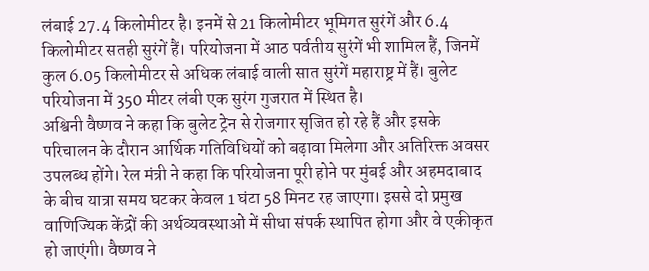लंबाई 27.4 किलोमीटर है। इनमें से 21 किलोमीटर भूमिगत सुरंगें और 6.4 किलोमीटर सतही सुरंगें हैं। परियोजना में आठ पर्वतीय सुरंगें भी शामिल हैं, जिनमें कुल 6.05 किलोमीटर से अधिक लंबाई वाली सात सुरंगें महाराष्ट्र में हैं। बुलेट परियोजना में 350 मीटर लंबी एक सुरंग गुजरात में स्थित है।
अश्विनी वैष्णव ने कहा कि बुलेट ट्रेन से रोजगार सृजित हो रहे हैं और इसके परिचालन के दौरान आर्थिक गतिविधियों को बढ़ावा मिलेगा और अतिरिक्त अवसर उपलब्ध होंगे। रेल मंत्री ने कहा कि परियोजना पूरी होने पर मुंबई और अहमदाबाद के बीच यात्रा समय घटकर केवल 1 घंटा 58 मिनट रह जाएगा। इससे दो प्रमुख वाणिज्यिक केंद्रों की अर्थव्यवस्थाओं में सीधा संपर्क स्थापित होगा और वे एकीकृत हो जाएंगी। वैष्णव ने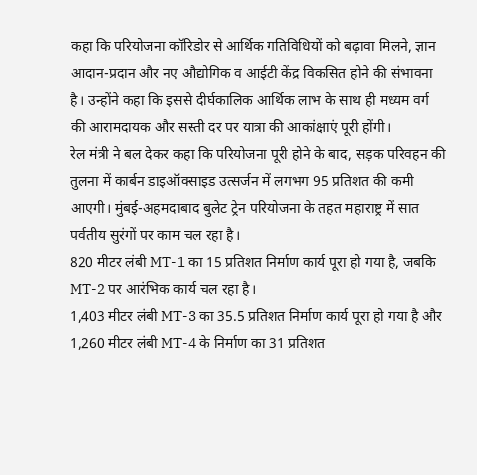कहा कि परियोजना कॉरिडोर से आर्थिक गतिविधियों को बढ़ावा मिलने, ज्ञान आदान-प्रदान और नए औद्योगिक व आईटी केंद्र विकसित होने की संभावना है। उन्होंने कहा कि इससे दीर्घकालिक आर्थिक लाभ के साथ ही मध्यम वर्ग की आरामदायक और सस्ती दर पर यात्रा की आकांक्षाएं पूरी होंगी।
रेल मंत्री ने बल देकर कहा कि परियोजना पूरी होने के बाद, सड़क परिवहन की तुलना में कार्बन डाइऑक्साइड उत्सर्जन में लगभग 95 प्रतिशत की कमी आएगी। मुंबई-अहमदाबाद बुलेट ट्रेन परियोजना के तहत महाराष्ट्र में सात पर्वतीय सुरंगों पर काम चल रहा है।
820 मीटर लंबी MT-1 का 15 प्रतिशत निर्माण कार्य पूरा हो गया है, जबकि MT-2 पर आरंभिक कार्य चल रहा है।
1,403 मीटर लंबी MT-3 का 35.5 प्रतिशत निर्माण कार्य पूरा हो गया है और 1,260 मीटर लंबी MT-4 के निर्माण का 31 प्रतिशत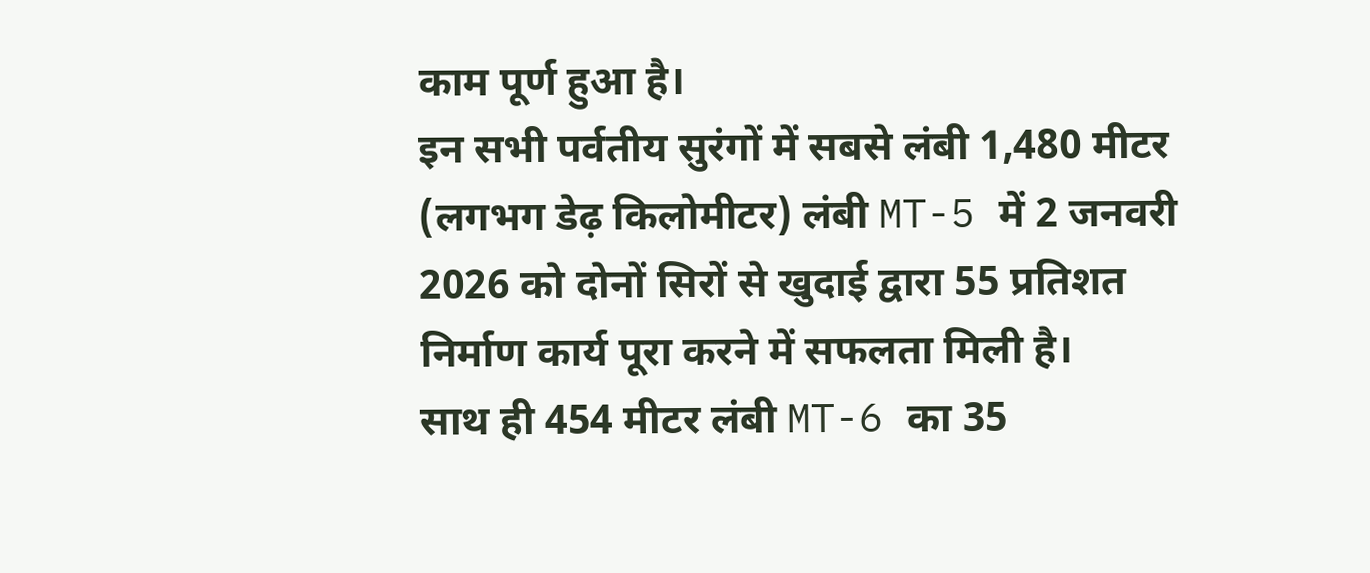काम पूर्ण हुआ है।
इन सभी पर्वतीय सुरंगों में सबसे लंबी 1,480 मीटर (लगभग डेढ़ किलोमीटर) लंबी MT-5 में 2 जनवरी 2026 को दोनों सिरों से खुदाई द्वारा 55 प्रतिशत निर्माण कार्य पूरा करने में सफलता मिली है।
साथ ही 454 मीटर लंबी MT-6 का 35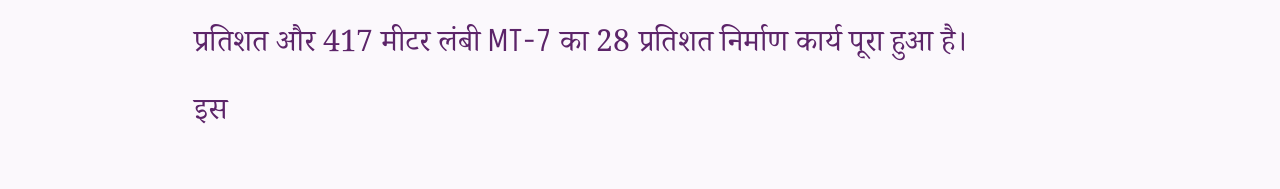प्रतिशत और 417 मीटर लंबी MT-7 का 28 प्रतिशत निर्माण कार्य पूरा हुआ है।
इस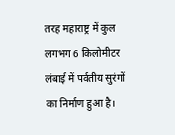तरह महाराष्ट्र में कुल लगभग 6 किलोमीटर लंबाई में पर्वतीय सुरंगों का निर्माण हुआ है।